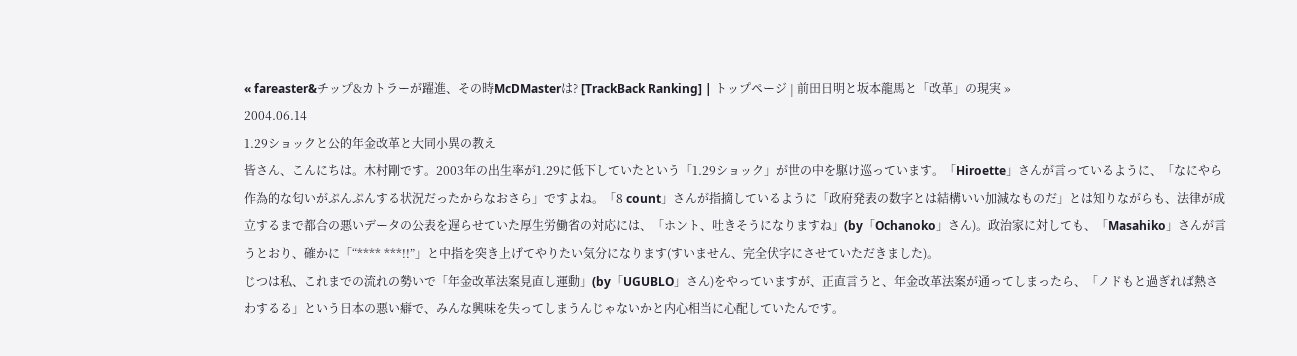« fareaster&チップ&カトラーが躍進、その時McDMasterは? [TrackBack Ranking] | トップページ | 前田日明と坂本龍馬と「改革」の現実 »
2004.06.14
1.29ショックと公的年金改革と大同小異の教え
皆さん、こんにちは。木村剛です。2003年の出生率が1.29に低下していたという「1.29ショック」が世の中を駆け巡っています。「Hiroette」さんが言っているように、「なにやら作為的な匂いがぷんぷんする状況だったからなおさら」ですよね。「8 count」さんが指摘しているように「政府発表の数字とは結構いい加減なものだ」とは知りながらも、法律が成立するまで都合の悪いデータの公表を遅らせていた厚生労働省の対応には、「ホント、吐きそうになりますね」(by「Ochanoko」さん)。政治家に対しても、「Masahiko」さんが言うとおり、確かに「“**** ***!!”」と中指を突き上げてやりたい気分になります(すいません、完全伏字にさせていただきました)。
じつは私、これまでの流れの勢いで「年金改革法案見直し運動」(by「UGUBLO」さん)をやっていますが、正直言うと、年金改革法案が通ってしまったら、「ノドもと過ぎれば熱さわするる」という日本の悪い癖で、みんな興味を失ってしまうんじゃないかと内心相当に心配していたんです。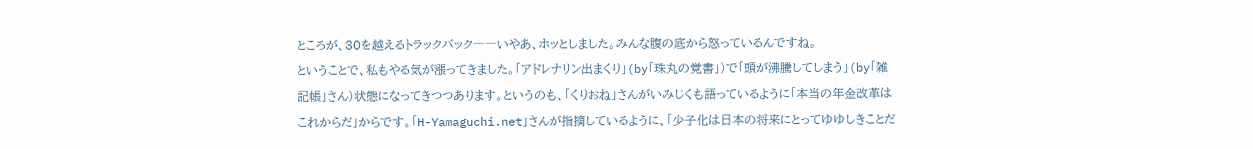ところが、30を越えるトラックバック――いやあ、ホッとしました。みんな腹の底から怒っているんですね。
ということで、私もやる気が漲ってきました。「アドレナリン出まくり」(by「珠丸の覚書」)で「頭が沸騰してしまう」(by「雑記帳」さん)状態になってきつつあります。というのも、「くりおね」さんがいみじくも語っているように「本当の年金改革はこれからだ」からです。「H-Yamaguchi.net」さんが指摘しているように、「少子化は日本の将来にとってゆゆしきことだ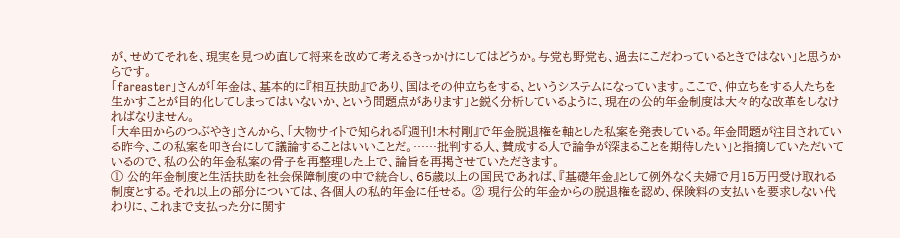が、せめてそれを、現実を見つめ直して将来を改めて考えるきっかけにしてはどうか。与党も野党も、過去にこだわっているときではない」と思うからです。
「fareaster」さんが「年金は、基本的に『相互扶助』であり、国はその仲立ちをする、というシステムになっています。ここで、仲立ちをする人たちを生かすことが目的化してしまってはいないか、という問題点があります」と鋭く分析しているように、現在の公的年金制度は大々的な改革をしなければなりません。
「大牟田からのつぶやき」さんから、「大物サイトで知られる『週刊!木村剛』で年金脱退権を軸とした私案を発表している。年金問題が注目されている昨今、この私案を叩き台にして議論することはいいことだ。……批判する人、賛成する人で論争が深まることを期待したい」と指摘していただいているので、私の公的年金私案の骨子を再整理した上で、論旨を再掲させていただきます。
① 公的年金制度と生活扶助を社会保障制度の中で統合し、65歳以上の国民であれば、『基礎年金』として例外なく夫婦で月15万円受け取れる制度とする。それ以上の部分については、各個人の私的年金に任せる。 ② 現行公的年金からの脱退権を認め、保険料の支払いを要求しない代わりに、これまで支払った分に関す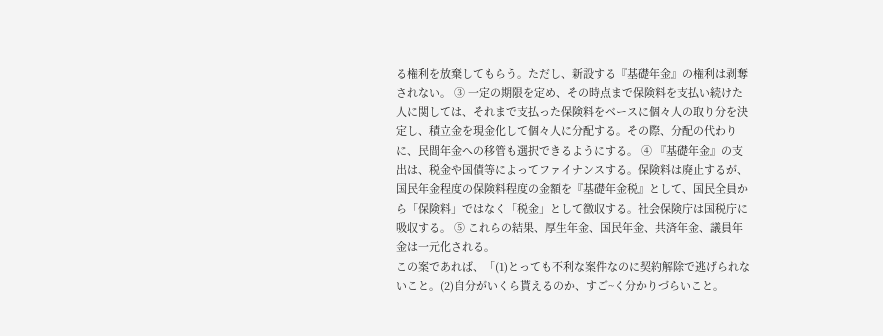る権利を放棄してもらう。ただし、新設する『基礎年金』の権利は剥奪されない。 ③ 一定の期限を定め、その時点まで保険料を支払い続けた人に関しては、それまで支払った保険料をベースに個々人の取り分を決定し、積立金を現金化して個々人に分配する。その際、分配の代わりに、民間年金への移管も選択できるようにする。 ④ 『基礎年金』の支出は、税金や国債等によってファイナンスする。保険料は廃止するが、国民年金程度の保険料程度の金額を『基礎年金税』として、国民全員から「保険料」ではなく「税金」として徴収する。社会保険庁は国税庁に吸収する。 ⑤ これらの結果、厚生年金、国民年金、共済年金、議員年金は一元化される。
この案であれば、「(1)とっても不利な案件なのに契約解除で逃げられないこと。(2)自分がいくら貰えるのか、すご~く分かりづらいこと。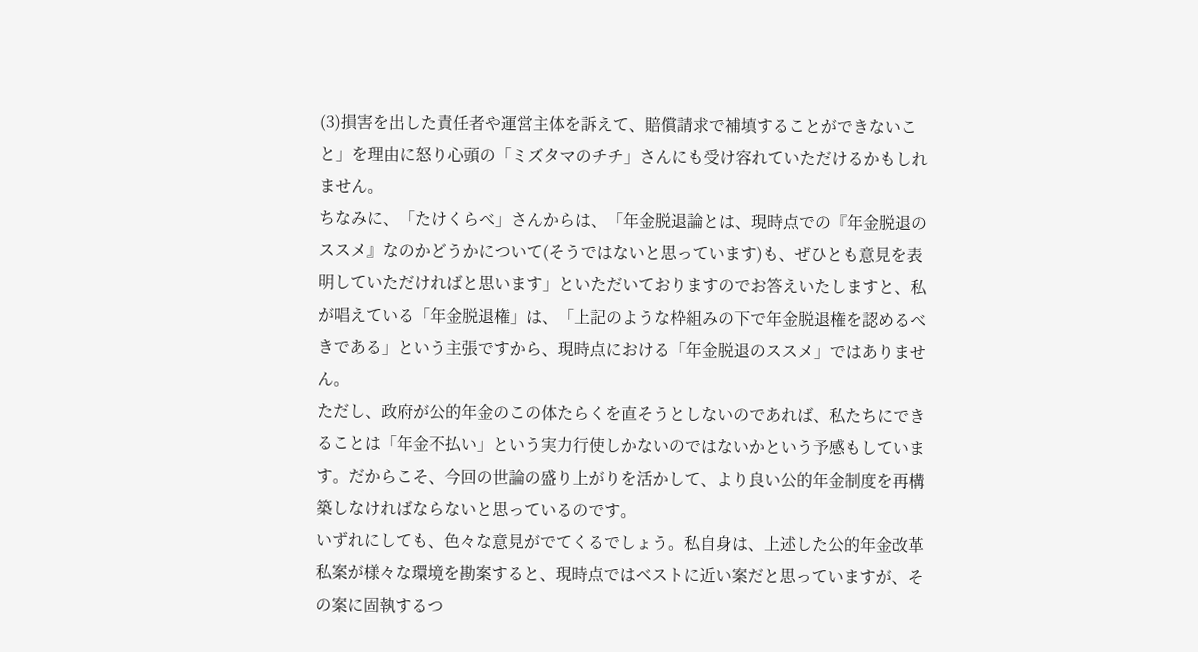(3)損害を出した責任者や運営主体を訴えて、賠償請求で補填することができないこと」を理由に怒り心頭の「ミズタマのチチ」さんにも受け容れていただけるかもしれません。
ちなみに、「たけくらべ」さんからは、「年金脱退論とは、現時点での『年金脱退のススメ』なのかどうかについて(そうではないと思っています)も、ぜひとも意見を表明していただければと思います」といただいておりますのでお答えいたしますと、私が唱えている「年金脱退権」は、「上記のような枠組みの下で年金脱退権を認めるべきである」という主張ですから、現時点における「年金脱退のススメ」ではありません。
ただし、政府が公的年金のこの体たらくを直そうとしないのであれば、私たちにできることは「年金不払い」という実力行使しかないのではないかという予感もしています。だからこそ、今回の世論の盛り上がりを活かして、より良い公的年金制度を再構築しなければならないと思っているのです。
いずれにしても、色々な意見がでてくるでしょう。私自身は、上述した公的年金改革私案が様々な環境を勘案すると、現時点ではベストに近い案だと思っていますが、その案に固執するつ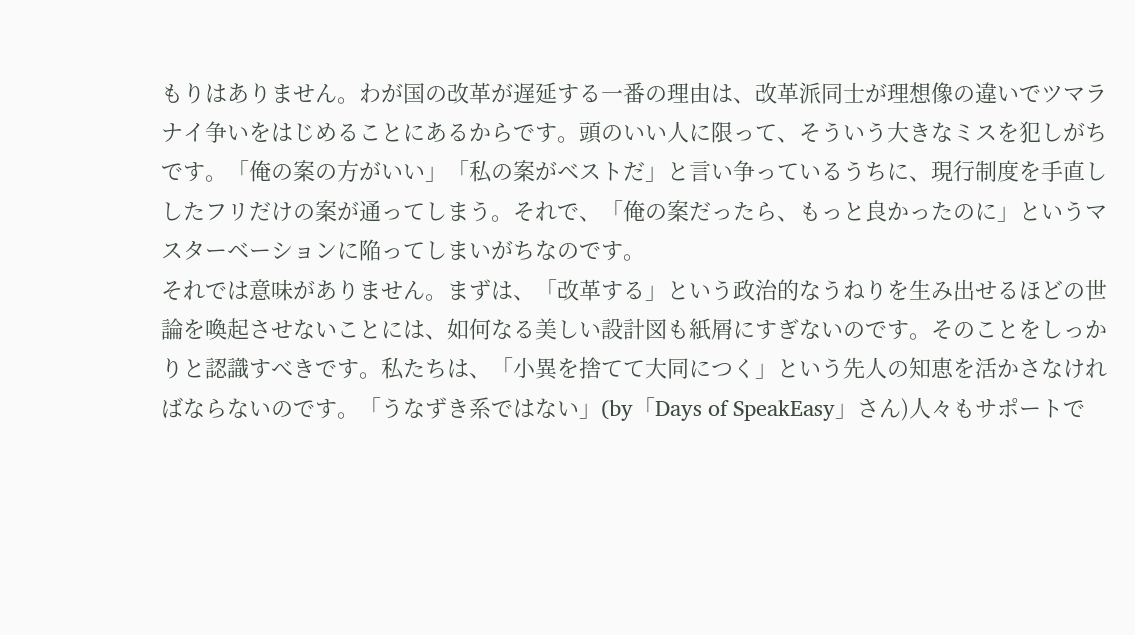もりはありません。わが国の改革が遅延する一番の理由は、改革派同士が理想像の違いでツマラナイ争いをはじめることにあるからです。頭のいい人に限って、そういう大きなミスを犯しがちです。「俺の案の方がいい」「私の案がベストだ」と言い争っているうちに、現行制度を手直ししたフリだけの案が通ってしまう。それで、「俺の案だったら、もっと良かったのに」というマスターベーションに陥ってしまいがちなのです。
それでは意味がありません。まずは、「改革する」という政治的なうねりを生み出せるほどの世論を喚起させないことには、如何なる美しい設計図も紙屑にすぎないのです。そのことをしっかりと認識すべきです。私たちは、「小異を捨てて大同につく」という先人の知恵を活かさなければならないのです。「うなずき系ではない」(by「Days of SpeakEasy」さん)人々もサポートで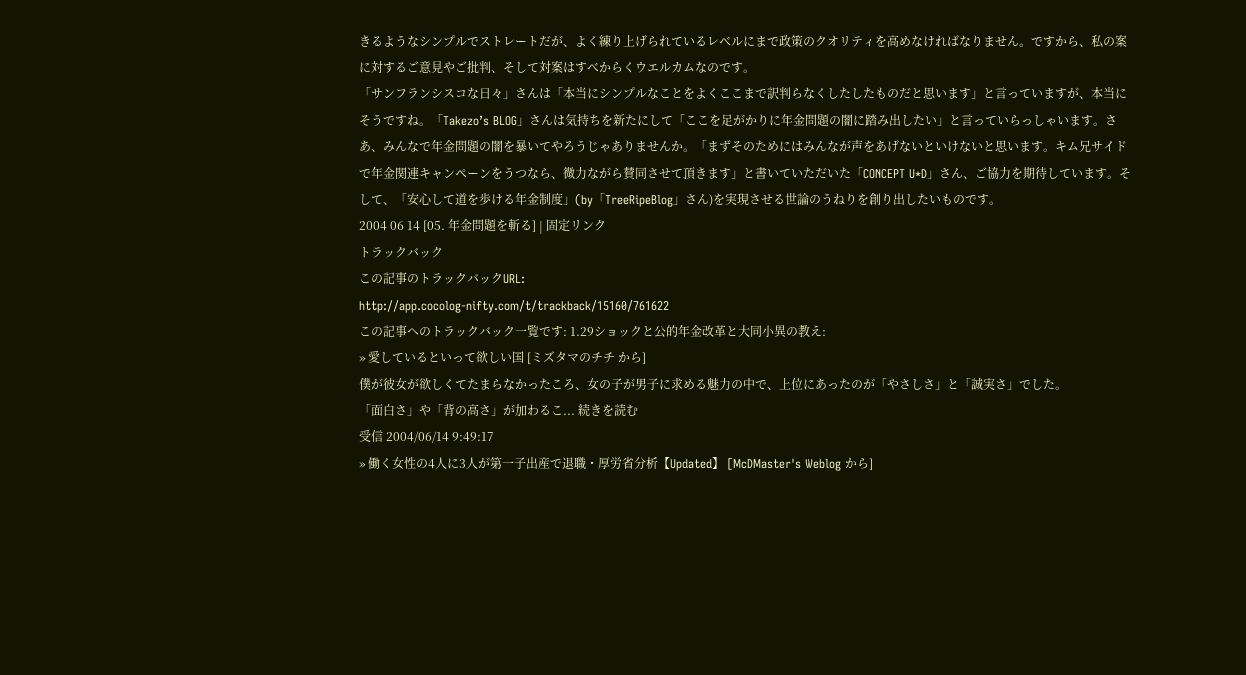きるようなシンプルでストレートだが、よく練り上げられているレベルにまで政策のクオリティを高めなければなりません。ですから、私の案に対するご意見やご批判、そして対案はすべからくウエルカムなのです。
「サンフランシスコな日々」さんは「本当にシンプルなことをよくここまで訳判らなくしたしたものだと思います」と言っていますが、本当にそうですね。「Takezo’s BLOG」さんは気持ちを新たにして「ここを足がかりに年金問題の闇に踏み出したい」と言っていらっしゃいます。さあ、みんなで年金問題の闇を暴いてやろうじゃありませんか。「まずそのためにはみんなが声をあげないといけないと思います。キム兄サイドで年金関連キャンペーンをうつなら、微力ながら賛同させて頂きます」と書いていただいた「CONCEPT U*D」さん、ご協力を期待しています。そして、「安心して道を歩ける年金制度」(by「TreeRipeBlog」さん)を実現させる世論のうねりを創り出したいものです。
2004 06 14 [05. 年金問題を斬る] | 固定リンク
トラックバック
この記事のトラックバックURL:
http://app.cocolog-nifty.com/t/trackback/15160/761622
この記事へのトラックバック一覧です: 1.29ショックと公的年金改革と大同小異の教え:
» 愛しているといって欲しい国 [ミズタマのチチ から]
僕が彼女が欲しくてたまらなかったころ、女の子が男子に求める魅力の中で、上位にあったのが「やさしさ」と「誠実さ」でした。
「面白さ」や「背の高さ」が加わるこ... 続きを読む
受信 2004/06/14 9:49:17
» 働く女性の4人に3人が第一子出産で退職・厚労省分析【Updated】 [McDMaster's Weblog から]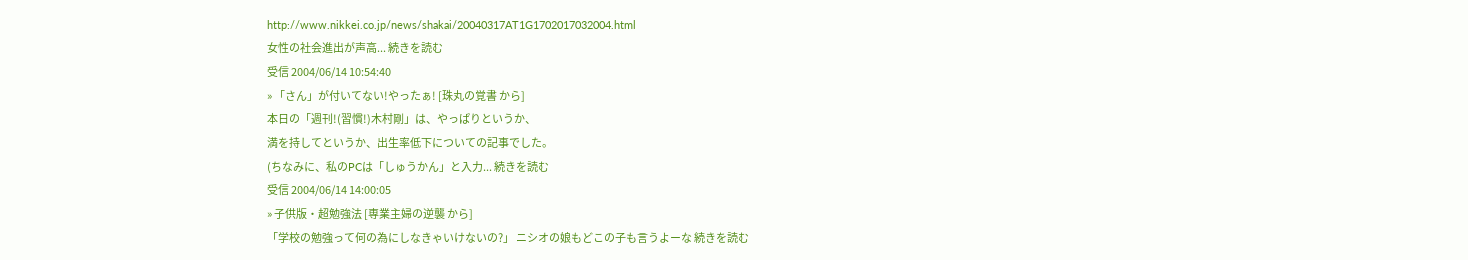http://www.nikkei.co.jp/news/shakai/20040317AT1G1702017032004.html
女性の社会進出が声高... 続きを読む
受信 2004/06/14 10:54:40
» 「さん」が付いてない!やったぁ! [珠丸の覚書 から]
本日の「週刊!(習慣!)木村剛」は、やっぱりというか、
満を持してというか、出生率低下についての記事でした。
(ちなみに、私のPCは「しゅうかん」と入力... 続きを読む
受信 2004/06/14 14:00:05
» 子供版・超勉強法 [専業主婦の逆襲 から]
「学校の勉強って何の為にしなきゃいけないの?」 ニシオの娘もどこの子も言うよーな 続きを読む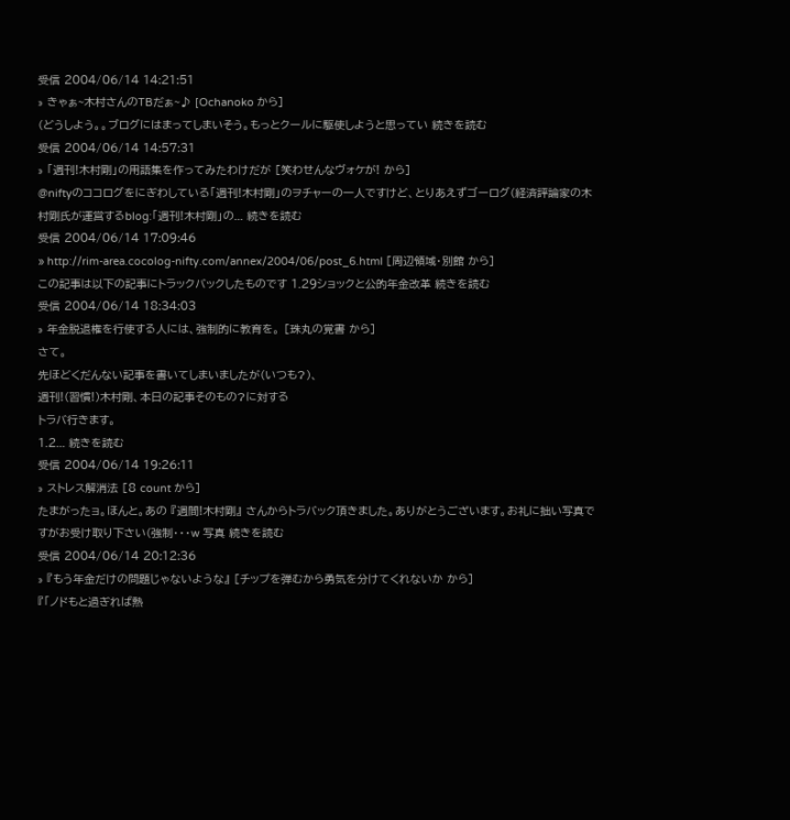受信 2004/06/14 14:21:51
» きゃぁ~木村さんのTBだぁ~♪ [Ochanoko から]
(どうしよう。。ブログにはまってしまいそう。もっとクールに駆使しようと思ってい 続きを読む
受信 2004/06/14 14:57:31
» 「週刊!木村剛」の用語集を作ってみたわけだが [笑わせんなヴォケが! から]
@niftyのココログをにぎわしている「週刊!木村剛」のヲチャーの一人ですけど、とりあえずゴーログ(経済評論家の木村剛氏が運営するblog:「週刊!木村剛」の... 続きを読む
受信 2004/06/14 17:09:46
» http://rim-area.cocolog-nifty.com/annex/2004/06/post_6.html [周辺領域・別館 から]
この記事は以下の記事にトラックバックしたものです 1.29ショックと公的年金改革 続きを読む
受信 2004/06/14 18:34:03
» 年金脱退権を行使する人には、強制的に教育を。 [珠丸の覚書 から]
さて。
先ほどくだんない記事を書いてしまいましたが(いつも?)、
週刊!(習慣!)木村剛、本日の記事そのもの?に対する
トラバ行きます。
1.2... 続きを読む
受信 2004/06/14 19:26:11
» ストレス解消法 [8 count から]
たまがったョ。ほんと。あの 『週間!木村剛』 さんからトラバック頂きました。ありがとうございます。お礼に拙い写真ですがお受け取り下さい(強制・・・w 写真 続きを読む
受信 2004/06/14 20:12:36
» 『もう年金だけの問題じゃないような』 [チップを弾むから勇気を分けてくれないか から]
『「ノドもと過ぎれば熱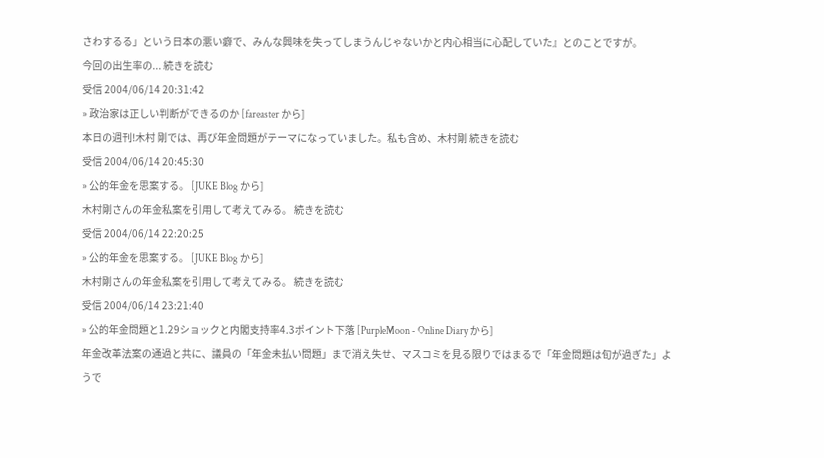さわするる」という日本の悪い癖で、みんな興味を失ってしまうんじゃないかと内心相当に心配していた』とのことですが。
今回の出生率の... 続きを読む
受信 2004/06/14 20:31:42
» 政治家は正しい判断ができるのか [fareaster から]
本日の週刊!木村 剛では、再び年金問題がテーマになっていました。私も含め、木村剛 続きを読む
受信 2004/06/14 20:45:30
» 公的年金を思案する。 [JUKE Blog から]
木村剛さんの年金私案を引用して考えてみる。 続きを読む
受信 2004/06/14 22:20:25
» 公的年金を思案する。 [JUKE Blog から]
木村剛さんの年金私案を引用して考えてみる。 続きを読む
受信 2004/06/14 23:21:40
» 公的年金問題と1.29ショックと内閣支持率4.3ポイント下落 [PurpleMoon - Online Diary から]
年金改革法案の通過と共に、議員の「年金未払い問題」まで消え失せ、マスコミを見る限りではまるで「年金問題は旬が過ぎた」ようで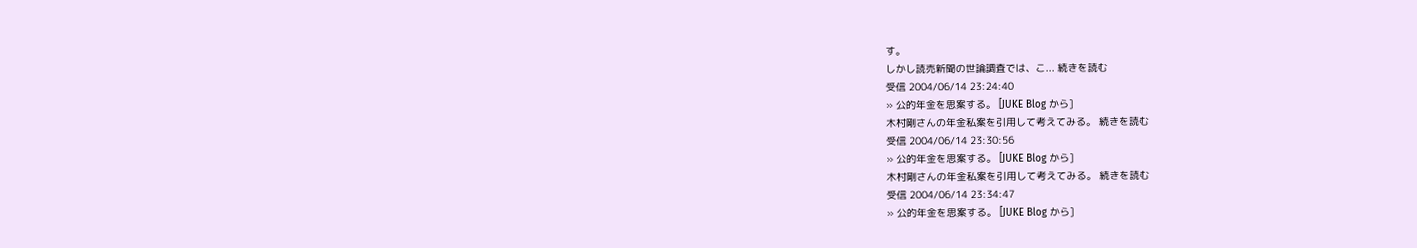す。
しかし読売新聞の世論調査では、こ... 続きを読む
受信 2004/06/14 23:24:40
» 公的年金を思案する。 [JUKE Blog から]
木村剛さんの年金私案を引用して考えてみる。 続きを読む
受信 2004/06/14 23:30:56
» 公的年金を思案する。 [JUKE Blog から]
木村剛さんの年金私案を引用して考えてみる。 続きを読む
受信 2004/06/14 23:34:47
» 公的年金を思案する。 [JUKE Blog から]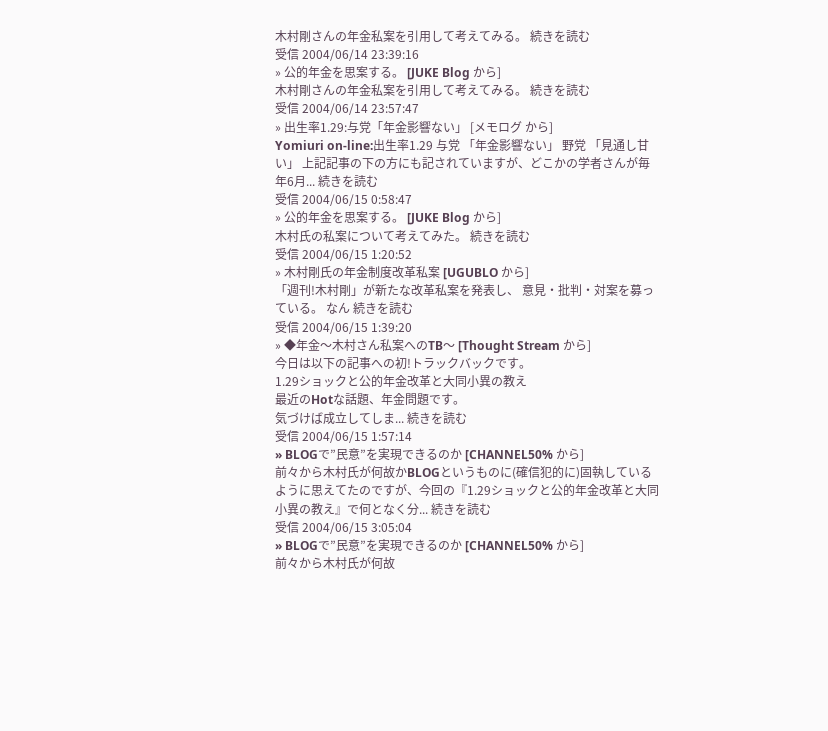木村剛さんの年金私案を引用して考えてみる。 続きを読む
受信 2004/06/14 23:39:16
» 公的年金を思案する。 [JUKE Blog から]
木村剛さんの年金私案を引用して考えてみる。 続きを読む
受信 2004/06/14 23:57:47
» 出生率1.29:与党「年金影響ない」 [メモログ から]
Yomiuri on-line:出生率1.29 与党 「年金影響ない」 野党 「見通し甘い」 上記記事の下の方にも記されていますが、どこかの学者さんが毎年6月... 続きを読む
受信 2004/06/15 0:58:47
» 公的年金を思案する。 [JUKE Blog から]
木村氏の私案について考えてみた。 続きを読む
受信 2004/06/15 1:20:52
» 木村剛氏の年金制度改革私案 [UGUBLO から]
「週刊!木村剛」が新たな改革私案を発表し、 意見・批判・対案を募っている。 なん 続きを読む
受信 2004/06/15 1:39:20
» ◆年金〜木村さん私案へのTB〜 [Thought Stream から]
今日は以下の記事への初!トラックバックです。
1.29ショックと公的年金改革と大同小異の教え
最近のHotな話題、年金問題です。
気づけば成立してしま... 続きを読む
受信 2004/06/15 1:57:14
» BLOGで”民意”を実現できるのか [CHANNEL50% から]
前々から木村氏が何故かBLOGというものに(確信犯的に)固執しているように思えてたのですが、今回の『1.29ショックと公的年金改革と大同小異の教え』で何となく分... 続きを読む
受信 2004/06/15 3:05:04
» BLOGで”民意”を実現できるのか [CHANNEL50% から]
前々から木村氏が何故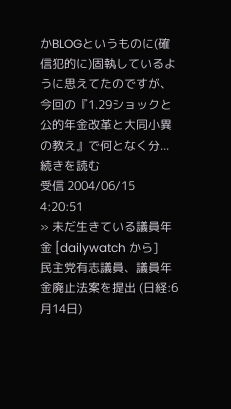かBLOGというものに(確信犯的に)固執しているように思えてたのですが、今回の『1.29ショックと公的年金改革と大同小異の教え』で何となく分... 続きを読む
受信 2004/06/15 4:20:51
» 未だ生きている議員年金 [dailywatch から]
民主党有志議員、議員年金廃止法案を提出 (日経:6月14日)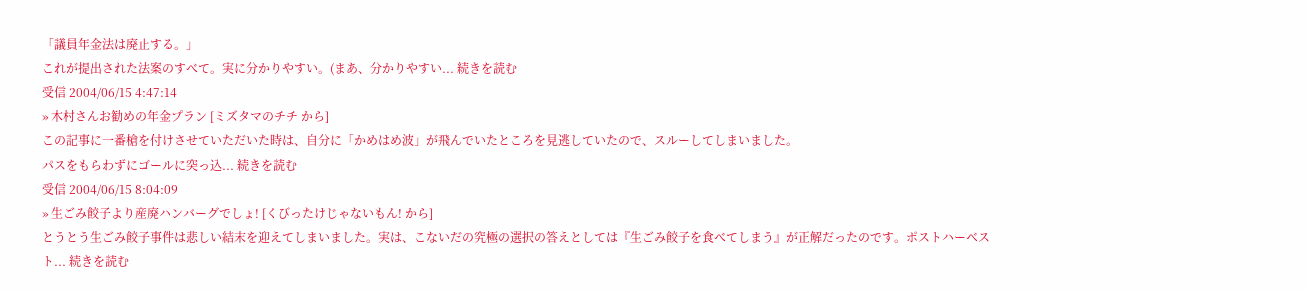「議員年金法は廃止する。」
これが提出された法案のすべて。実に分かりやすい。(まあ、分かりやすい... 続きを読む
受信 2004/06/15 4:47:14
» 木村さんお勧めの年金プラン [ミズタマのチチ から]
この記事に一番槍を付けさせていただいた時は、自分に「かめはめ波」が飛んでいたところを見逃していたので、スルーしてしまいました。
パスをもらわずにゴールに突っ込... 続きを読む
受信 2004/06/15 8:04:09
» 生ごみ餃子より産廃ハンバーグでしょ! [くびったけじゃないもん! から]
とうとう生ごみ餃子事件は悲しい結末を迎えてしまいました。実は、こないだの究極の選択の答えとしては『生ごみ餃子を食べてしまう』が正解だったのです。ポストハーベスト... 続きを読む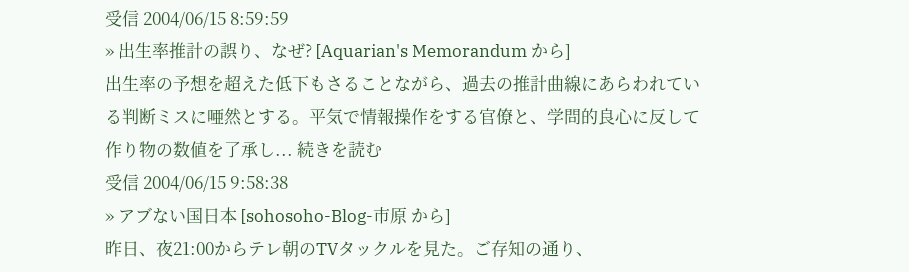受信 2004/06/15 8:59:59
» 出生率推計の誤り、なぜ? [Aquarian's Memorandum から]
出生率の予想を超えた低下もさることながら、過去の推計曲線にあらわれている判断ミスに唖然とする。平気で情報操作をする官僚と、学問的良心に反して作り物の数値を了承し... 続きを読む
受信 2004/06/15 9:58:38
» アブない国日本 [sohosoho-Blog-市原 から]
昨日、夜21:00からテレ朝のTVタックルを見た。ご存知の通り、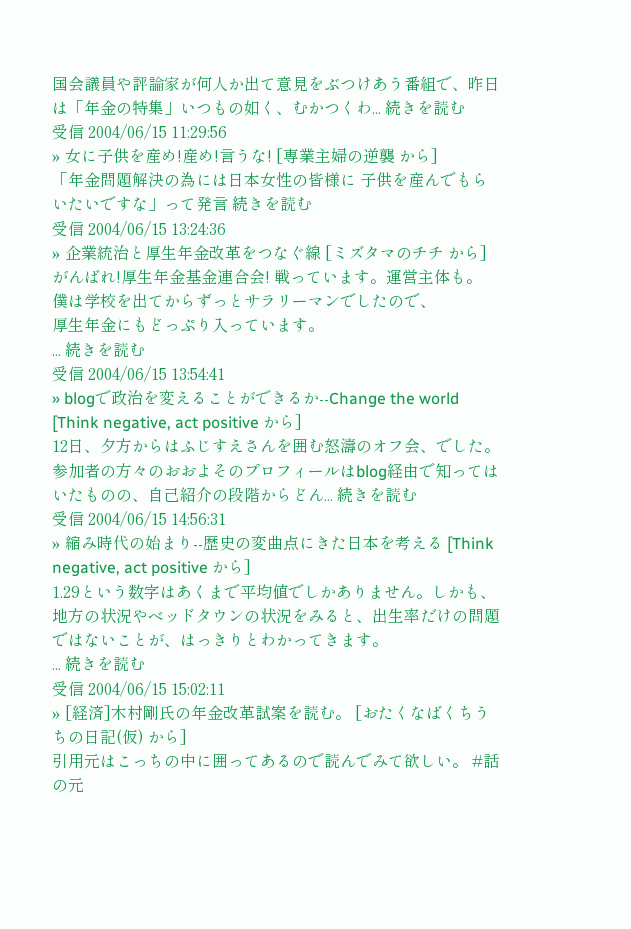国会議員や評論家が何人か出て意見をぶつけあう番組で、昨日は「年金の特集」いつもの如く、むかつくわ... 続きを読む
受信 2004/06/15 11:29:56
» 女に子供を産め!産め!言うな! [専業主婦の逆襲 から]
「年金問題解決の為には日本女性の皆様に 子供を産んでもらいたいですな」って発言 続きを読む
受信 2004/06/15 13:24:36
» 企業統治と厚生年金改革をつなぐ線 [ミズタマのチチ から]
がんばれ!厚生年金基金連合会! 戦っています。運営主体も。
僕は学校を出てからずっとサラリーマンでしたので、
厚生年金にもどっぷり入っています。
... 続きを読む
受信 2004/06/15 13:54:41
» blogで政治を変えることができるか--Change the world [Think negative, act positive から]
12日、夕方からはふじすえさんを囲む怒濤のオフ会、でした。
参加者の方々のおおよそのプロフィールはblog経由で知ってはいたものの、自己紹介の段階からどん... 続きを読む
受信 2004/06/15 14:56:31
» 縮み時代の始まり--歴史の変曲点にきた日本を考える [Think negative, act positive から]
1.29という数字はあくまで平均値でしかありません。しかも、地方の状況やベッドタウンの状況をみると、出生率だけの問題ではないことが、はっきりとわかってきます。
... 続きを読む
受信 2004/06/15 15:02:11
» [経済]木村剛氏の年金改革試案を読む。 [おたくなばくちうちの日記(仮) から]
引用元はこっちの中に囲ってあるので読んでみて欲しい。 #話の元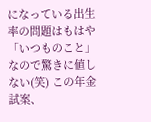になっている出生率の問題はもはや「いつものこと」なので驚きに値しない(笑) この年金試案、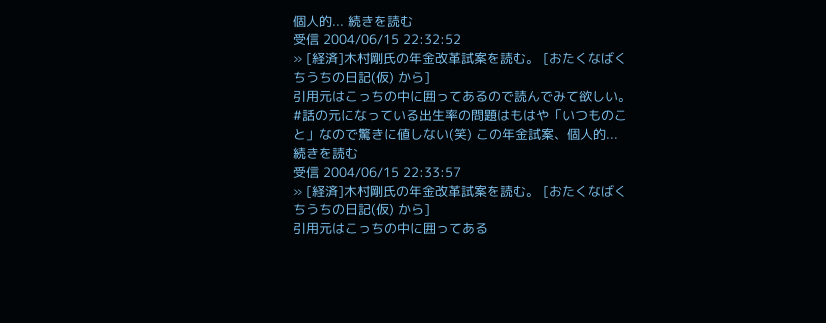個人的... 続きを読む
受信 2004/06/15 22:32:52
» [経済]木村剛氏の年金改革試案を読む。 [おたくなばくちうちの日記(仮) から]
引用元はこっちの中に囲ってあるので読んでみて欲しい。 #話の元になっている出生率の問題はもはや「いつものこと」なので驚きに値しない(笑) この年金試案、個人的... 続きを読む
受信 2004/06/15 22:33:57
» [経済]木村剛氏の年金改革試案を読む。 [おたくなばくちうちの日記(仮) から]
引用元はこっちの中に囲ってある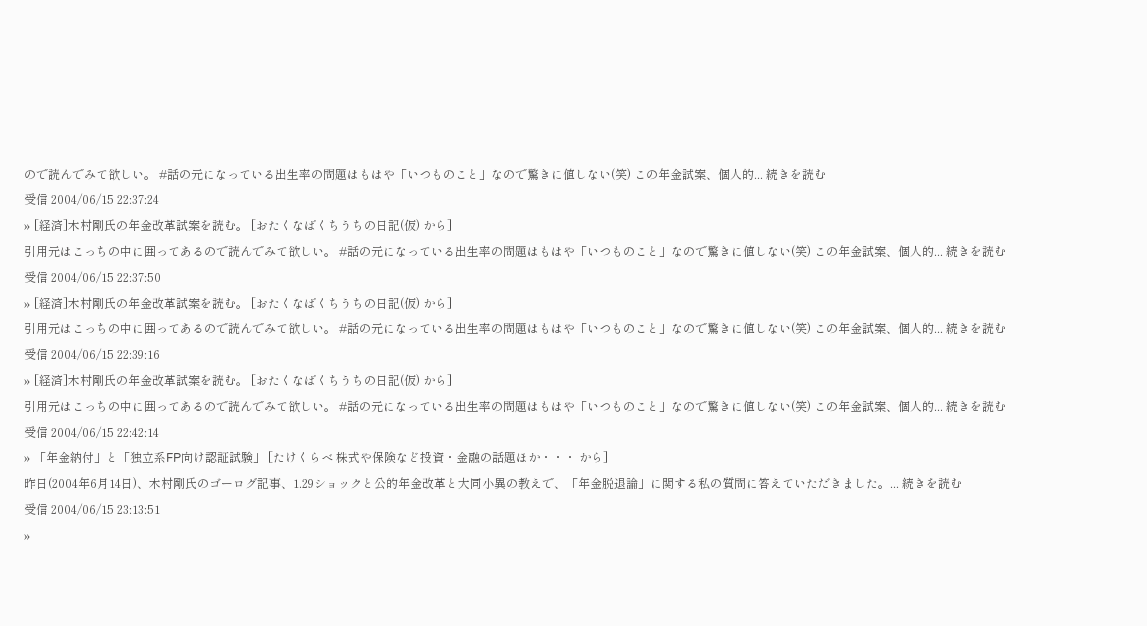ので読んでみて欲しい。 #話の元になっている出生率の問題はもはや「いつものこと」なので驚きに値しない(笑) この年金試案、個人的... 続きを読む
受信 2004/06/15 22:37:24
» [経済]木村剛氏の年金改革試案を読む。 [おたくなばくちうちの日記(仮) から]
引用元はこっちの中に囲ってあるので読んでみて欲しい。 #話の元になっている出生率の問題はもはや「いつものこと」なので驚きに値しない(笑) この年金試案、個人的... 続きを読む
受信 2004/06/15 22:37:50
» [経済]木村剛氏の年金改革試案を読む。 [おたくなばくちうちの日記(仮) から]
引用元はこっちの中に囲ってあるので読んでみて欲しい。 #話の元になっている出生率の問題はもはや「いつものこと」なので驚きに値しない(笑) この年金試案、個人的... 続きを読む
受信 2004/06/15 22:39:16
» [経済]木村剛氏の年金改革試案を読む。 [おたくなばくちうちの日記(仮) から]
引用元はこっちの中に囲ってあるので読んでみて欲しい。 #話の元になっている出生率の問題はもはや「いつものこと」なので驚きに値しない(笑) この年金試案、個人的... 続きを読む
受信 2004/06/15 22:42:14
» 「年金納付」と「独立系FP向け認証試験」 [たけくらべ 株式や保険など投資・金融の話題ほか・・・ から]
昨日(2004年6月14日)、木村剛氏のゴーログ記事、1.29ショックと公的年金改革と大同小異の教えで、「年金脱退論」に関する私の質問に答えていただきました。... 続きを読む
受信 2004/06/15 23:13:51
»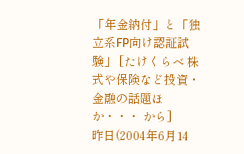「年金納付」と「独立系FP向け認証試験」 [たけくらべ 株式や保険など投資・金融の話題ほか・・・ から]
昨日(2004年6月14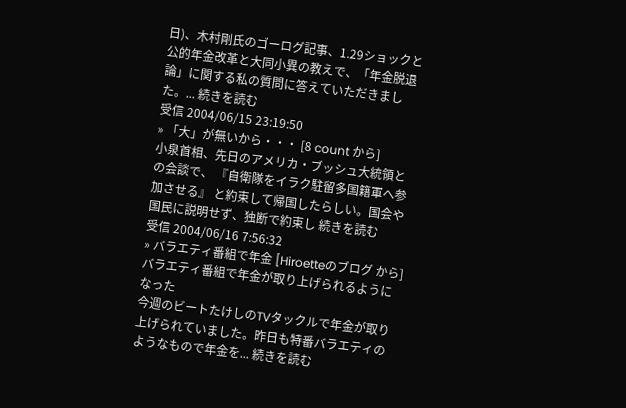日)、木村剛氏のゴーログ記事、1.29ショックと公的年金改革と大同小異の教えで、「年金脱退論」に関する私の質問に答えていただきました。... 続きを読む
受信 2004/06/15 23:19:50
» 「大」が無いから・・・ [8 count から]
小泉首相、先日のアメリカ・ブッシュ大統領との会談で、 『自衛隊をイラク駐留多国籍軍へ参加させる』 と約束して帰国したらしい。国会や国民に説明せず、独断で約束し 続きを読む
受信 2004/06/16 7:56:32
» バラエティ番組で年金 [Hiroetteのブログ から]
バラエティ番組で年金が取り上げられるようになった
今週のビートたけしのTVタックルで年金が取り上げられていました。昨日も特番バラエティのようなもので年金を... 続きを読む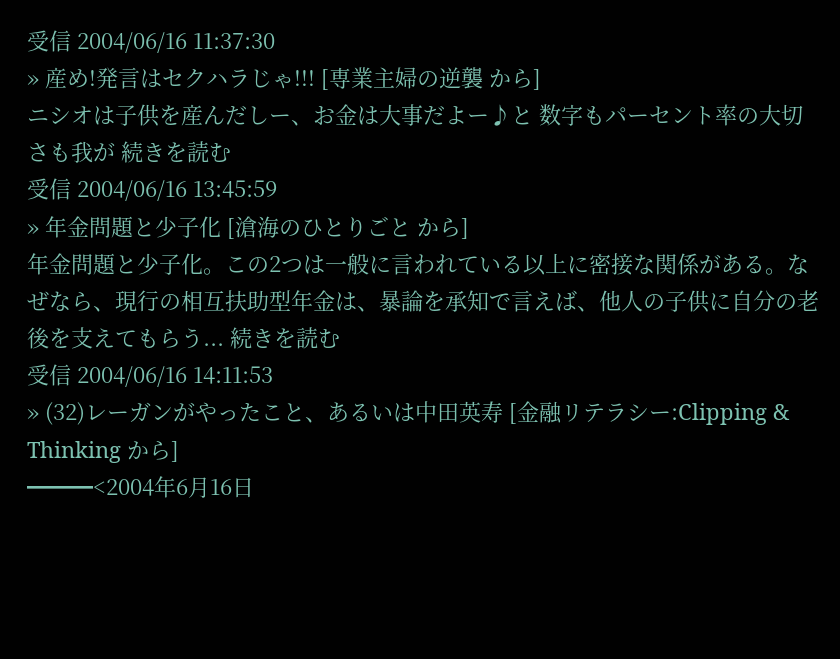受信 2004/06/16 11:37:30
» 産め!発言はセクハラじゃ!!! [専業主婦の逆襲 から]
ニシオは子供を産んだしー、お金は大事だよー♪と 数字もパーセント率の大切さも我が 続きを読む
受信 2004/06/16 13:45:59
» 年金問題と少子化 [滄海のひとりごと から]
年金問題と少子化。この2つは一般に言われている以上に密接な関係がある。なぜなら、現行の相互扶助型年金は、暴論を承知で言えば、他人の子供に自分の老後を支えてもらう... 続きを読む
受信 2004/06/16 14:11:53
» (32)レーガンがやったこと、あるいは中田英寿 [金融リテラシー:Clipping & Thinking から]
━━━<2004年6月16日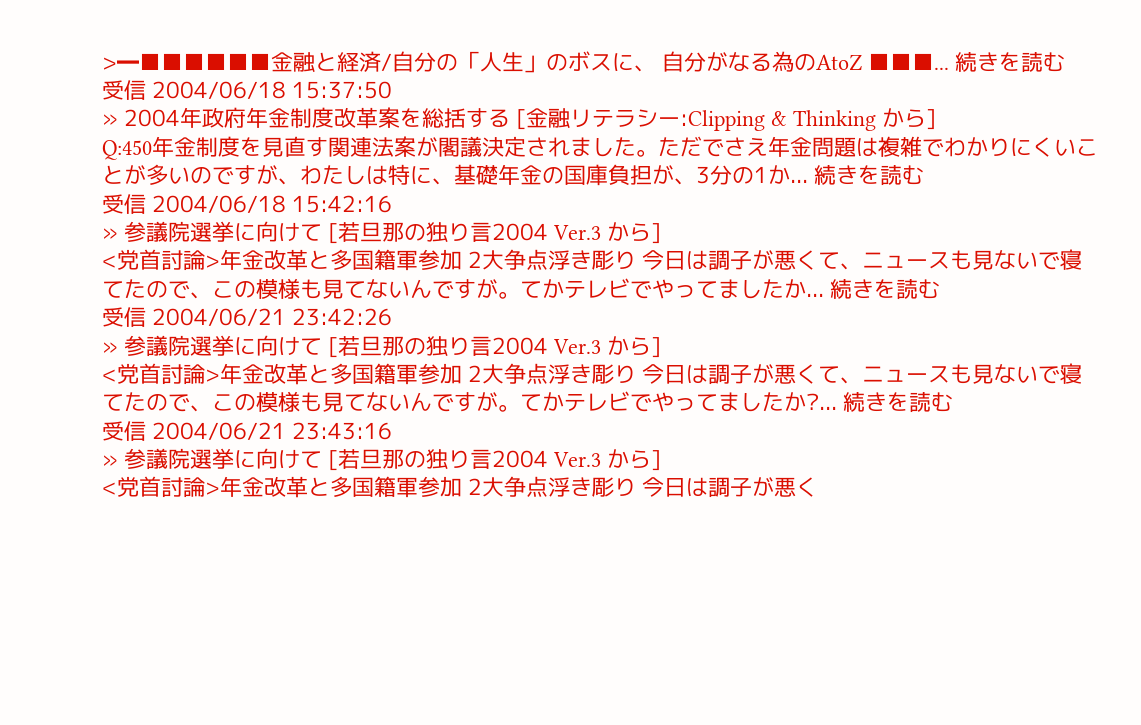>━■■■■■■金融と経済/自分の「人生」のボスに、 自分がなる為のAtoZ ■■■... 続きを読む
受信 2004/06/18 15:37:50
» 2004年政府年金制度改革案を総括する [金融リテラシー:Clipping & Thinking から]
Q:450年金制度を見直す関連法案が閣議決定されました。ただでさえ年金問題は複雑でわかりにくいことが多いのですが、わたしは特に、基礎年金の国庫負担が、3分の1か... 続きを読む
受信 2004/06/18 15:42:16
» 参議院選挙に向けて [若旦那の独り言2004 Ver.3 から]
<党首討論>年金改革と多国籍軍参加 2大争点浮き彫り 今日は調子が悪くて、ニュースも見ないで寝てたので、この模様も見てないんですが。てかテレビでやってましたか... 続きを読む
受信 2004/06/21 23:42:26
» 参議院選挙に向けて [若旦那の独り言2004 Ver.3 から]
<党首討論>年金改革と多国籍軍参加 2大争点浮き彫り 今日は調子が悪くて、ニュースも見ないで寝てたので、この模様も見てないんですが。てかテレビでやってましたか?... 続きを読む
受信 2004/06/21 23:43:16
» 参議院選挙に向けて [若旦那の独り言2004 Ver.3 から]
<党首討論>年金改革と多国籍軍参加 2大争点浮き彫り 今日は調子が悪く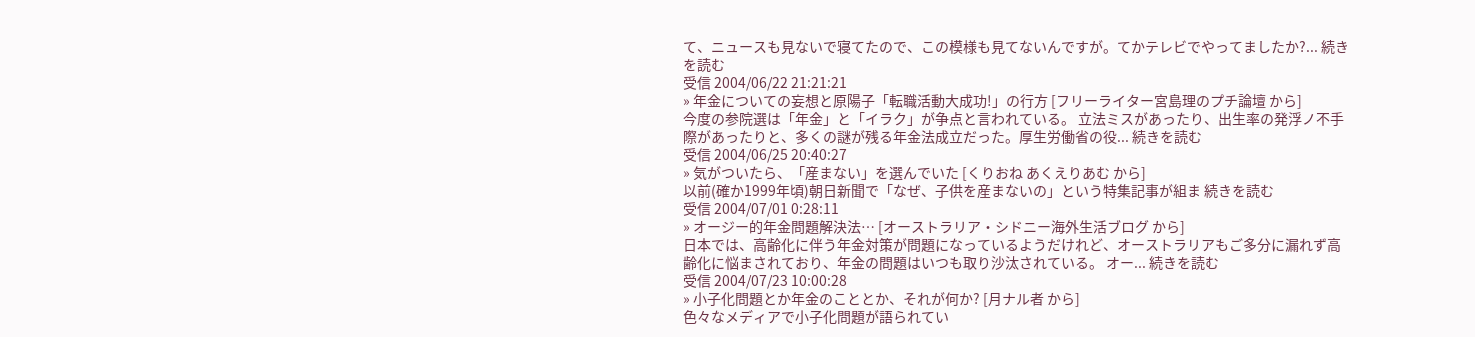て、ニュースも見ないで寝てたので、この模様も見てないんですが。てかテレビでやってましたか?... 続きを読む
受信 2004/06/22 21:21:21
» 年金についての妄想と原陽子「転職活動大成功!」の行方 [フリーライター宮島理のプチ論壇 から]
今度の参院選は「年金」と「イラク」が争点と言われている。 立法ミスがあったり、出生率の発浮ノ不手際があったりと、多くの謎が残る年金法成立だった。厚生労働省の役... 続きを読む
受信 2004/06/25 20:40:27
» 気がついたら、「産まない」を選んでいた [くりおね あくえりあむ から]
以前(確か1999年頃)朝日新聞で「なぜ、子供を産まないの」という特集記事が組ま 続きを読む
受信 2004/07/01 0:28:11
» オージー的年金問題解決法… [オーストラリア・シドニー海外生活ブログ から]
日本では、高齢化に伴う年金対策が問題になっているようだけれど、オーストラリアもご多分に漏れず高齢化に悩まされており、年金の問題はいつも取り沙汰されている。 オー... 続きを読む
受信 2004/07/23 10:00:28
» 小子化問題とか年金のこととか、それが何か? [月ナル者 から]
色々なメディアで小子化問題が語られてい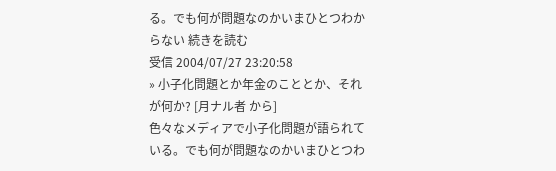る。でも何が問題なのかいまひとつわからない 続きを読む
受信 2004/07/27 23:20:58
» 小子化問題とか年金のこととか、それが何か? [月ナル者 から]
色々なメディアで小子化問題が語られている。でも何が問題なのかいまひとつわ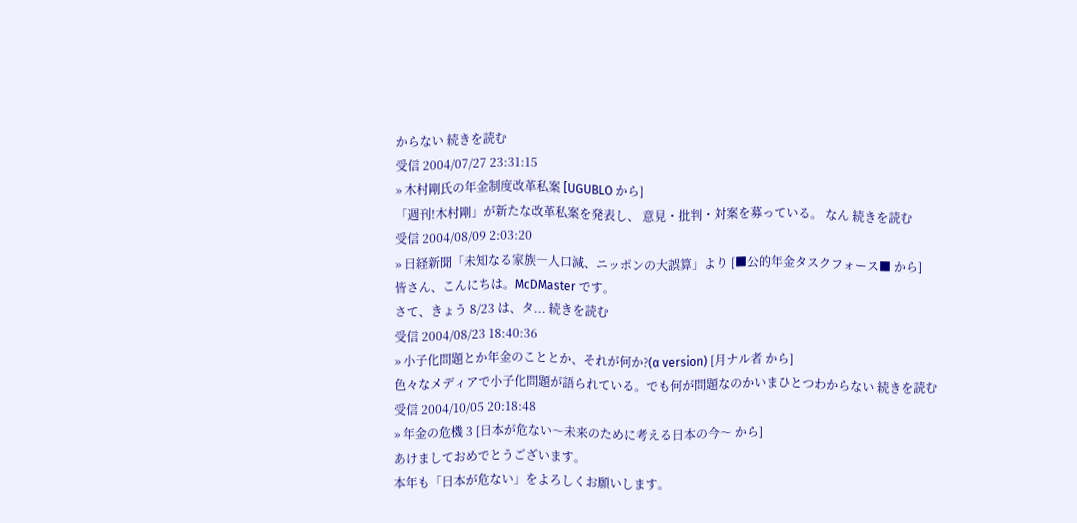からない 続きを読む
受信 2004/07/27 23:31:15
» 木村剛氏の年金制度改革私案 [UGUBLO から]
「週刊!木村剛」が新たな改革私案を発表し、 意見・批判・対案を募っている。 なん 続きを読む
受信 2004/08/09 2:03:20
» 日経新聞「未知なる家族―人口減、ニッポンの大誤算」より [■公的年金タスクフォース■ から]
皆さん、こんにちは。McDMaster です。
さて、きょう 8/23 は、タ... 続きを読む
受信 2004/08/23 18:40:36
» 小子化問題とか年金のこととか、それが何か?(α version) [月ナル者 から]
色々なメディアで小子化問題が語られている。でも何が問題なのかいまひとつわからない 続きを読む
受信 2004/10/05 20:18:48
» 年金の危機 3 [日本が危ない〜未来のために考える日本の今〜 から]
あけましておめでとうございます。
本年も「日本が危ない」をよろしくお願いします。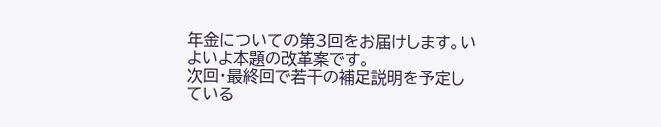年金についての第3回をお届けします。いよいよ本題の改革案です。
次回・最終回で若干の補足説明を予定している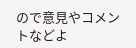ので意見やコメントなどよ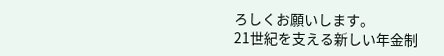ろしくお願いします。
21世紀を支える新しい年金制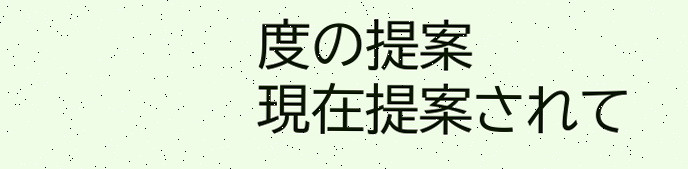度の提案
現在提案されて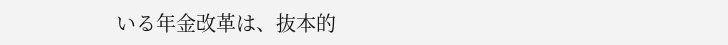いる年金改革は、抜本的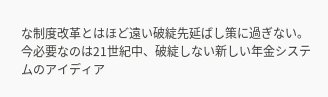な制度改革とはほど遠い破綻先延ばし策に過ぎない。
今必要なのは21世紀中、破綻しない新しい年金システムのアイディア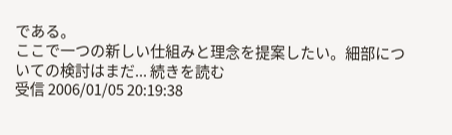である。
ここで一つの新しい仕組みと理念を提案したい。細部についての検討はまだ... 続きを読む
受信 2006/01/05 20:19:38